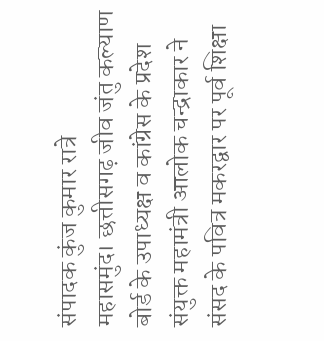संपादक कुंज कुमार रात्रे
महासमुंद। छत्तीसगढ़ जीव जंतु कल्याण बोर्ड के उपाध्यक्ष व कांग्रेस के प्रदेश संयुक्त महामंत्री आलोक चन्द्राकार ने संसद के पवित्र मकरद्वार पर पूर्व शिक्षा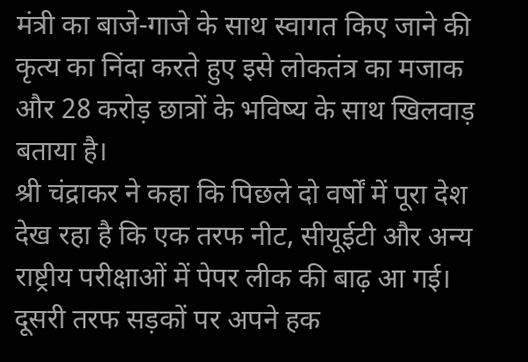मंत्री का बाजे-गाजे के साथ स्वागत किए जाने की कृत्य का निंदा करते हुए इसे लोकतंत्र का मजाक और 28 करोड़ छात्रों के भविष्य के साथ खिलवाड़ बताया है।
श्री चंद्राकर ने कहा कि पिछले दो वर्षों में पूरा देश देख रहा है कि एक तरफ नीट, सीयूईटी और अन्य राष्ट्रीय परीक्षाओं में पेपर लीक की बाढ़ आ गई। दूसरी तरफ सड़कों पर अपने हक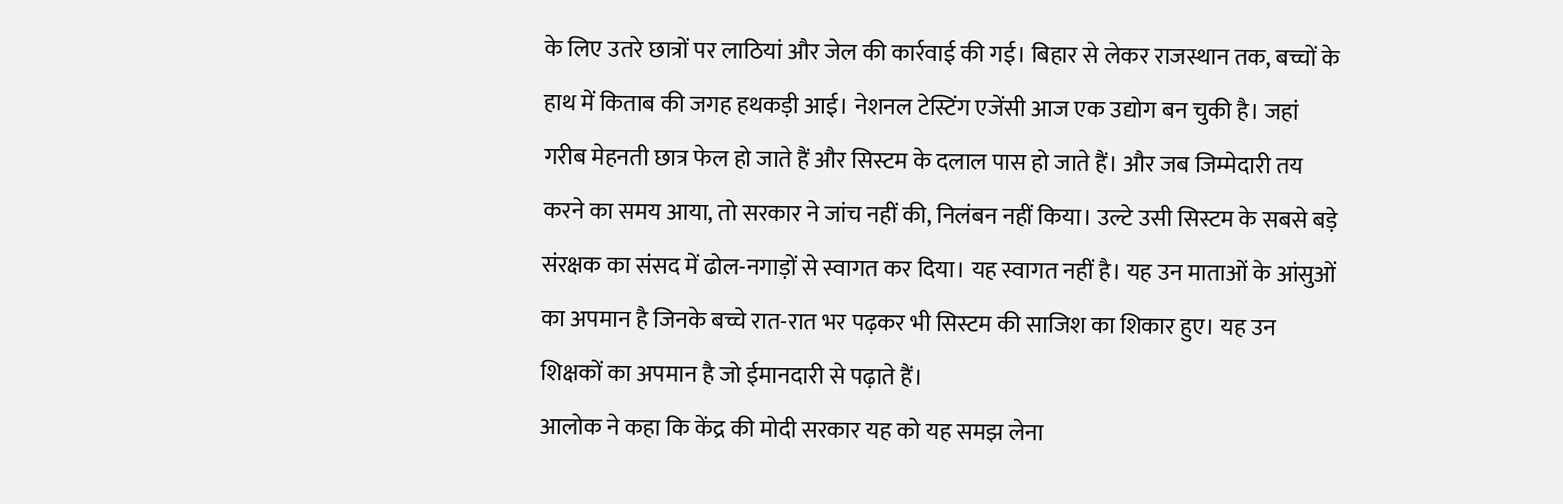के लिए उतरे छात्रों पर लाठियां और जेल की कार्रवाई की गई। बिहार से लेकर राजस्थान तक, बच्चों के हाथ में किताब की जगह हथकड़ी आई। नेशनल टेस्टिंग एजेंसी आज एक उद्योग बन चुकी है। जहां गरीब मेहनती छात्र फेल हो जाते हैं और सिस्टम के दलाल पास हो जाते हैं। और जब जिम्मेदारी तय करने का समय आया, तो सरकार ने जांच नहीं की, निलंबन नहीं किया। उल्टे उसी सिस्टम के सबसे बड़े संरक्षक का संसद में ढोल-नगाड़ों से स्वागत कर दिया। यह स्वागत नहीं है। यह उन माताओं के आंसुओं का अपमान है जिनके बच्चे रात-रात भर पढ़कर भी सिस्टम की साजिश का शिकार हुए। यह उन शिक्षकों का अपमान है जो ईमानदारी से पढ़ाते हैं।
आलोक ने कहा कि केंद्र की मोदी सरकार यह को यह समझ लेना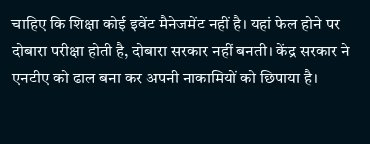चाहिए कि शिक्षा कोई इवेंट मैनेजमेंट नहीं है। यहां फेल होने पर दोबारा परीक्षा होती है, दोबारा सरकार नहीं बनती। केंद्र सरकार ने एनटीए को ढाल बना कर अपनी नाकामियों को छिपाया है।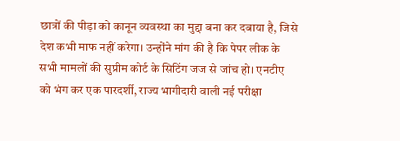छात्रों की पीड़ा को कानून व्यवस्था का मुद्दा बना कर दबाया है, जिसे देश कभी माफ नहीं करेगा। उन्होंने मांग की है कि पेपर लीक के सभी मामलों की सुप्रीम कोर्ट के सिटिंग जज से जांच हो। एनटीए को भंग कर एक पारदर्शी, राज्य भागीदारी वाली नई परीक्षा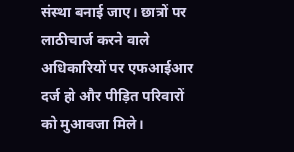संस्था बनाई जाए। छात्रों पर लाठीचार्ज करने वाले अधिकारियों पर एफआईआर दर्ज हो और पीड़ित परिवारों को मुआवजा मिले।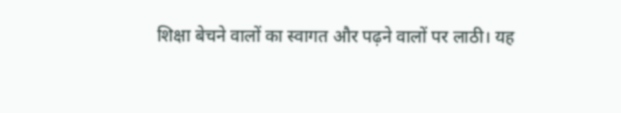शिक्षा बेचने वालों का स्वागत और पढ़ने वालों पर लाठी। यह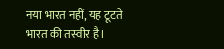नया भारत नहीं, यह टूटते भारत की तस्वीर है।